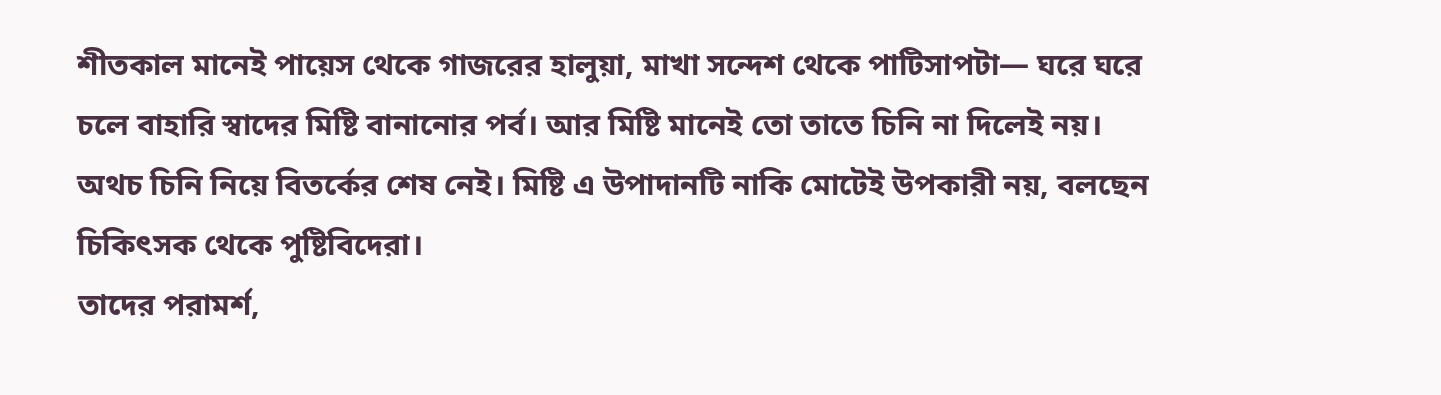শীতকাল মানেই পায়েস থেকে গাজরের হালুয়া, মাখা সন্দেশ থেকে পাটিসাপটা— ঘরে ঘরে চলে বাহারি স্বাদের মিষ্টি বানানোর পর্ব। আর মিষ্টি মানেই তো তাতে চিনি না দিলেই নয়। অথচ চিনি নিয়ে বিতর্কের শেষ নেই। মিষ্টি এ উপাদানটি নাকি মোটেই উপকারী নয়, বলছেন চিকিৎসক থেকে পুষ্টিবিদেরা।
তাদের পরামর্শ,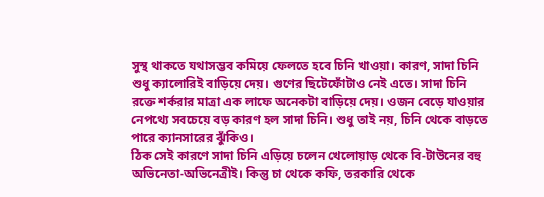সুস্থ থাকতে যথাসম্ভব কমিয়ে ফেলতে হবে চিনি খাওয়া। কারণ, সাদা চিনি শুধু ক্যালোরিই বাড়িয়ে দেয়। গুণের ছিটেফোঁটাও নেই এতে। সাদা চিনি রক্তে শর্করার মাত্রা এক লাফে অনেকটা বাড়িয়ে দেয়। ওজন বেড়ে যাওয়ার নেপথ্যে সবচেয়ে বড় কারণ হল সাদা চিনি। শুধু তাই নয়, চিনি থেকে বাড়তে পারে ক্যানসারের ঝুঁকিও।
ঠিক সেই কারণে সাদা চিনি এড়িয়ে চলেন খেলোয়াড় থেকে বি-টাউনের বহু অভিনেতা-অভিনেত্রীই। কিন্তু চা থেকে কফি, তরকারি থেকে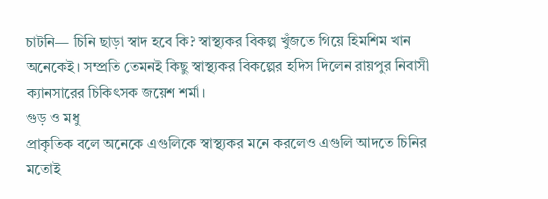চাটনি— চিনি ছাড়া স্বাদ হবে কি? স্বাস্থ্যকর বিকল্প খুঁজতে গিয়ে হিমশিম খান অনেকেই। সম্প্রতি তেমনই কিছু স্বাস্থ্যকর বিকল্পের হদিস দিলেন রায়পুর নিবাসী ক্যানসারের চিকিৎসক জয়েশ শর্মা।
গুড় ও মধু
প্রাকৃতিক বলে অনেকে এগুলিকে স্বাস্থ্যকর মনে করলেও এগুলি আদতে চিনির মতোই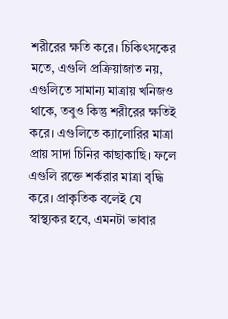শরীরের ক্ষতি করে। চিকিৎসকের মতে, এগুলি প্রক্রিয়াজাত নয়, এগুলিতে সামান্য মাত্রায় খনিজও থাকে, তবুও কিন্তু শরীরের ক্ষতিই করে। এগুলিতে ক্যালোরির মাত্রা প্রায় সাদা চিনির কাছাকাছি। ফলে এগুলি রক্তে শর্করার মাত্রা বৃদ্ধি করে। প্রাকৃতিক বলেই যে স্বাস্থ্যকর হবে, এমনটা ভাবার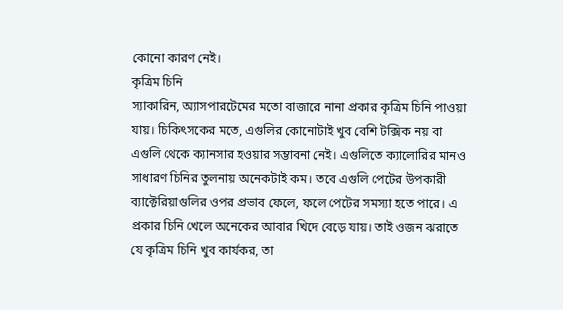কোনো কারণ নেই।
কৃত্রিম চিনি
স্যাকারিন, অ্যাসপারটেমের মতো বাজারে নানা প্রকার কৃত্রিম চিনি পাওয়া যায়। চিকিৎসকের মতে, এগুলির কোনোটাই খুব বেশি টক্সিক নয় বা এগুলি থেকে ক্যানসার হওয়ার সম্ভাবনা নেই। এগুলিতে ক্যালোরির মানও সাধারণ চিনির তুলনায় অনেকটাই কম। তবে এগুলি পেটের উপকারী ব্যাক্টেরিয়াগুলির ওপর প্রভাব ফেলে, ফলে পেটের সমস্যা হতে পারে। এ প্রকার চিনি খেলে অনেকের আবার খিদে বেড়ে যায়। তাই ওজন ঝরাতে যে কৃত্রিম চিনি খুব কার্যকর, তা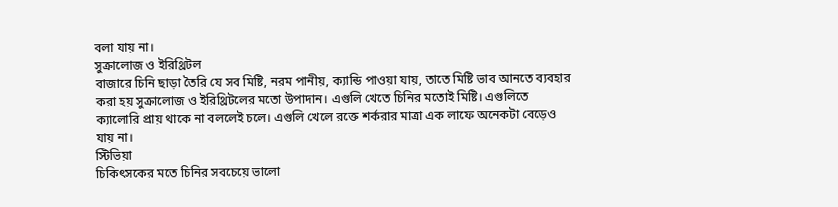বলা যায় না।
সুক্রালোজ ও ইরিথ্রিটল
বাজারে চিনি ছাড়া তৈরি যে সব মিষ্টি, নরম পানীয়, ক্যান্ডি পাওয়া যায়, তাতে মিষ্টি ভাব আনতে ব্যবহার করা হয় সুক্রালোজ ও ইরিথ্রিটলের মতো উপাদান। এগুলি খেতে চিনির মতোই মিষ্টি। এগুলিতে ক্যালোরি প্রায় থাকে না বললেই চলে। এগুলি খেলে রক্তে শর্করার মাত্রা এক লাফে অনেকটা বেড়েও যায় না।
স্টিভিয়া
চিকিৎসকের মতে চিনির সবচেয়ে ভালো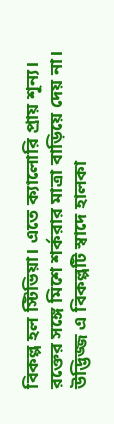বিকল্প হল স্টিভিয়া। এতে ক্যালোরি প্রায় শূন্য। রক্তের সঙ্গে মিশে শর্করার মাত্রা বাড়িয়ে দেয় না। উদ্ভিজ্জ এ বিকল্পটি স্বাদে হালকা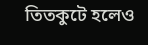তিতকুটে হলেও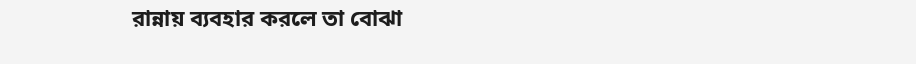রান্নায় ব্যবহার করলে তা বোঝা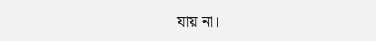যায় না।